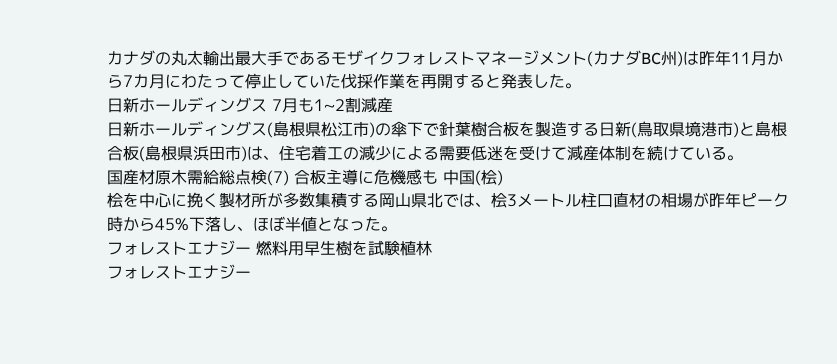カナダの丸太輸出最大手であるモザイクフォレストマネージメント(カナダBC州)は昨年11月から7カ月にわたって停止していた伐採作業を再開すると発表した。
日新ホールディングス 7月も1~2割減産
日新ホールディングス(島根県松江市)の傘下で針葉樹合板を製造する日新(鳥取県境港市)と島根合板(島根県浜田市)は、住宅着工の減少による需要低迷を受けて減産体制を続けている。
国産材原木需給総点検(7) 合板主導に危機感も 中国(桧)
桧を中心に挽く製材所が多数集積する岡山県北では、桧3メートル柱口直材の相場が昨年ピーク時から45%下落し、ほぼ半値となった。
フォレストエナジー 燃料用早生樹を試験植林
フォレストエナジー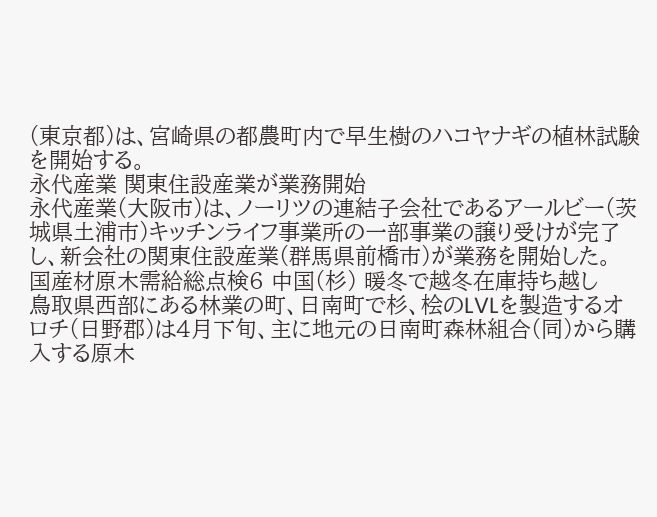(東京都)は、宮崎県の都農町内で早生樹のハコヤナギの植林試験を開始する。
永代産業 関東住設産業が業務開始
永代産業(大阪市)は、ノーリツの連結子会社であるアールビー(茨城県土浦市)キッチンライフ事業所の一部事業の譲り受けが完了し、新会社の関東住設産業(群馬県前橋市)が業務を開始した。
国産材原木需給総点検6 中国(杉) 暖冬で越冬在庫持ち越し
鳥取県西部にある林業の町、日南町で杉、桧のLVLを製造するオロチ(日野郡)は4月下旬、主に地元の日南町森林組合(同)から購入する原木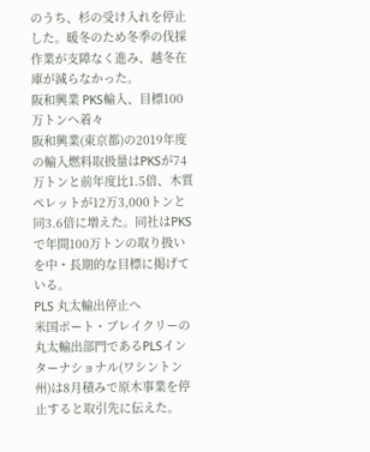のうち、杉の受け入れを停止した。暖冬のため冬季の伐採作業が支障なく進み、越冬在庫が減らなかった。
阪和興業 PKS輸入、目標100万トンへ着々
阪和興業(東京都)の2019年度の輸入燃料取扱量はPKSが74万トンと前年度比1.5倍、木質ペレットが12万3,000トンと同3.6倍に増えた。同社はPKSで年間100万トンの取り扱いを中・長期的な目標に掲げている。
PLS 丸太輸出停止へ
米国ポート・ブレイクリーの丸太輸出部門であるPLSインターナショナル(ワシントン州)は8月積みで原木事業を停止すると取引先に伝えた。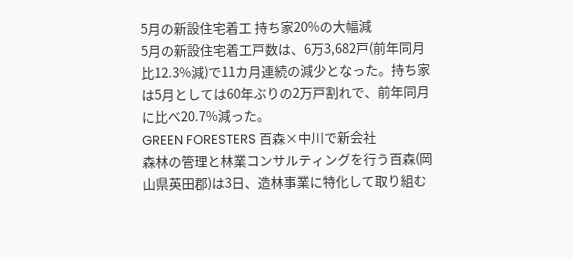5月の新設住宅着工 持ち家20%の大幅減
5月の新設住宅着工戸数は、6万3,682戸(前年同月比12.3%減)で11カ月連続の減少となった。持ち家は5月としては60年ぶりの2万戸割れで、前年同月に比べ20.7%減った。
GREEN FORESTERS 百森×中川で新会社
森林の管理と林業コンサルティングを行う百森(岡山県英田郡)は3日、造林事業に特化して取り組む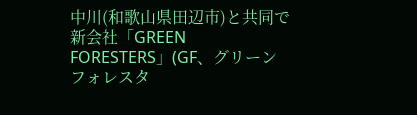中川(和歌山県田辺市)と共同で新会社「GREEN FORESTERS」(GF、グリーンフォレスタ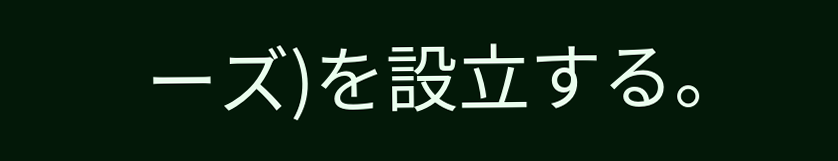ーズ)を設立する。